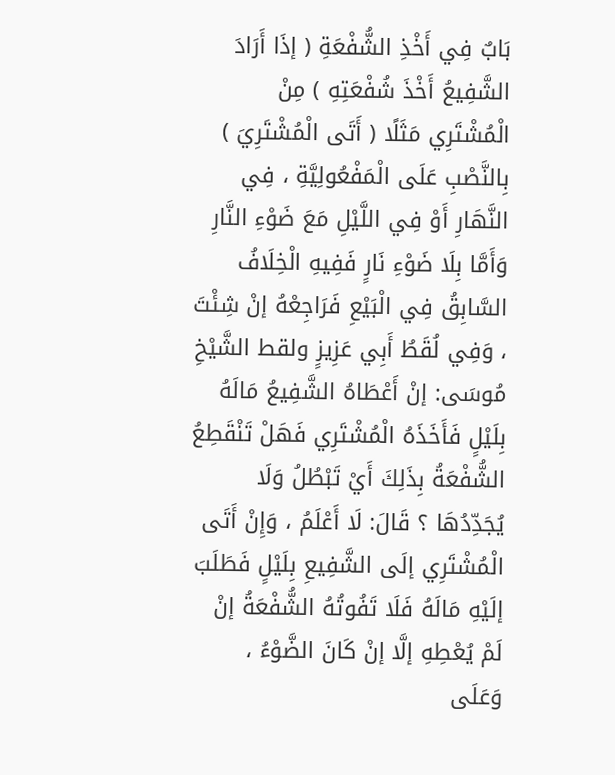بَابٌ فِي أَخْذِ الشُّفْعَةِ ( إذَا أَرَادَ الشَّفِيعُ أَخْذَ شُفْعَتِهِ ) مِنْ الْمُشْتَرِي مَثَلًا ( أَتَى الْمُشْتَرِيَ ) بِالنَّصْبِ عَلَى الْمَفْعُولِيَّةِ ، فِي النَّهَارِ أَوْ فِي اللَّيْلِ مَعَ ضَوْءِ النَّارِ وَأَمَّا بِلَا ضَوْءِ نَارٍ فَفِيهِ الْخِلَافُ السَّابِقُ فِي الْبَيْعِ فَرَاجِعْهُ إنْ شِئْتَ ، وَفِي لُقَطُ أَبِي عَزِيزٍ ولقط الشَّيْخِ مُوسَى: إنْ أَعْطَاهُ الشَّفِيعُ مَالَهُ بِلَيْلٍ فَأَخَذَهُ الْمُشْتَرِي فَهَلْ تَنْقَطِعُ الشُّفْعَةُ بِذَلِكَ أَيْ تَبْطُلُ وَلَا يُجَدِّدُهَا ؟ قَالَ: لَا أَعْلَمُ ، وَإِنْ أَتَى الْمُشْتَرِي إلَى الشَّفِيعِ بِلَيْلٍ فَطَلَبَ إلَيْهِ مَالَهُ فَلَا تَفُوتُهُ الشُّفْعَةُ إنْ لَمْ يُعْطِهِ إلَّا إنْ كَانَ الضَّوْءُ ، وَعَلَى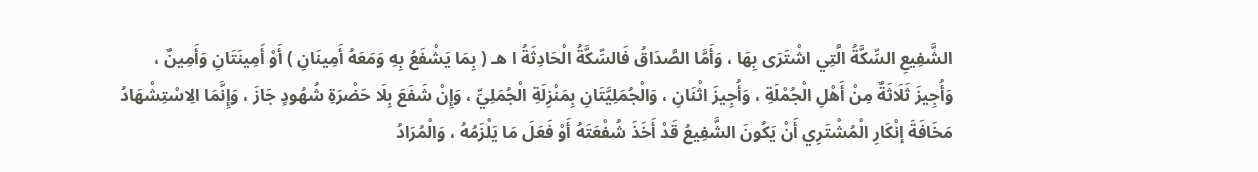الشَّفِيعِ السِّكَّةُ الَّتِي اشْتَرَى بِهَا ، وَأَمَّا الصَّدَاقُ فَالسِّكَّةُ الْحَادِثَةُ ا هـ ( بِمَا يَشْفَعُ بِهِ وَمَعَهُ أَمِينَانِ ) أَوْ أَمِينَتَانِ وَأَمِينٌ ، وَأُجِيزَ ثَلَاثَةٌ مِنْ أَهْلِ الْجُمْلَةِ ، وَأُجِيزَ اثْنَانِ ، وَالْجُمَلِيَّتَانِ بِمَنْزِلَةِ الْجُمَلِيِّ ، وَإِنْ شَفَعَ بِلَا حَضْرَةِ شُهُودٍ جَازَ ، وَإِنَّمَا الِاسْتِشْهَادُ مَخَافَةَ إنْكَارِ الْمُشْتَرِي أَنْ يَكُونَ الشَّفِيعُ قَدْ أَخَذَ شُفْعَتَهُ أَوْ فَعَلَ مَا يَلْزَمُهُ ، وَالْمُرَادُ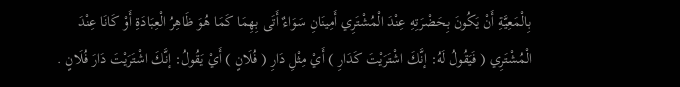بِالْمَعِيَّةِ أَنْ يَكُونَ بِحَضْرَتِهِ عِنْدَ الْمُشْتَرِي أَمِينَانِ سَوَاءٌ أَتَى بِهِمَا كَمَا هُوَ ظَاهِرُ الْعِبَادَةِ أَوْ كَانَا عِنْدَ الْمُشْتَرِي ( فَيَقُولُ لَهُ: إنَّكَ اشْتَرَيْتَ كَدَارِ ) أَيْ مِثْلِ دَارِ ( فُلَانٍ ) أَيْ يَقُولُ: إنَّكَ اشْتَرَيْتَ دَارَ فُلَانٍ .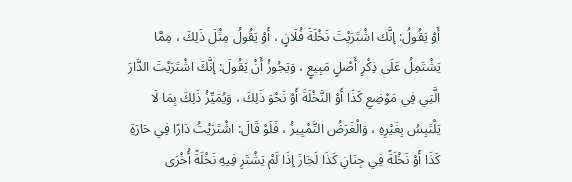أَوْ يَقُولُ: إنَّك اشْتَرَيْتَ نَخْلَةَ فُلَانٍ ، أَوْ يَقُولُ مِثْلَ ذَلِكَ ، مِمَّا يَشْتَمِلُ عَلَى ذِكْرِ أَصْلٍ مَبِيعٍ ، وَيَجُوزُ أَنْ يَقُولَ: إنَّكَ اشْتَرَيْتَ الدَّارَ الَّتِي فِي مَوْضِعِ كَذَا أَوْ النَّخْلَةَ أَوْ نَحْوَ ذَلِكَ ، وَيُمَيِّزُ ذَلِكَ بِمَا لَا يَلْتَبِسُ بِغَيْرِهِ ، وَالْغَرَضُ التَّمْيِيزُ ، فَلَوْ قَالَ: اشْتَرَيْتُ دَارًا فِي حَارَةِ كَذَا أَوْ نَخْلَةً فِي جِنَانِ كَذَا لَجَازَ إذَا لَمْ يَشْتَرِ فِيهِ نَخْلَةً أُخْرَى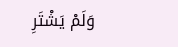وَلَمْ يَشْتَرِ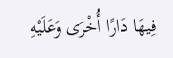فِيهَا دَارًا أُخْرَى وَعَلَيْهِ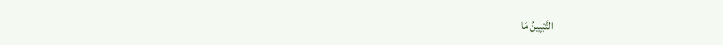التَّبْيِينُ مَا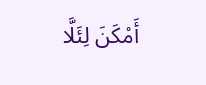أَمْكَنَ لِئَلَّا